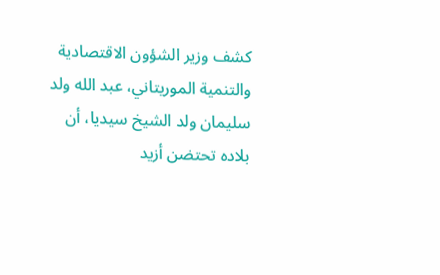كشف وزير الشؤون الاقتصادية والتنمية الموريتاني، عبد الله ولد سليمان ولد الشيخ سيديا، أن بلاده تحتضن أزيد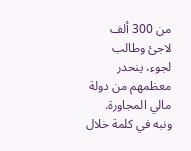من 300 ألف لاجئ وطالب لجوء، ينحدر معظمهم من دولة مالي المجاورة. ونبه في كلمة خلال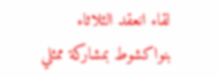لقاء انعقد الثلاثاء بنواكشوط بمشاركة ممثلي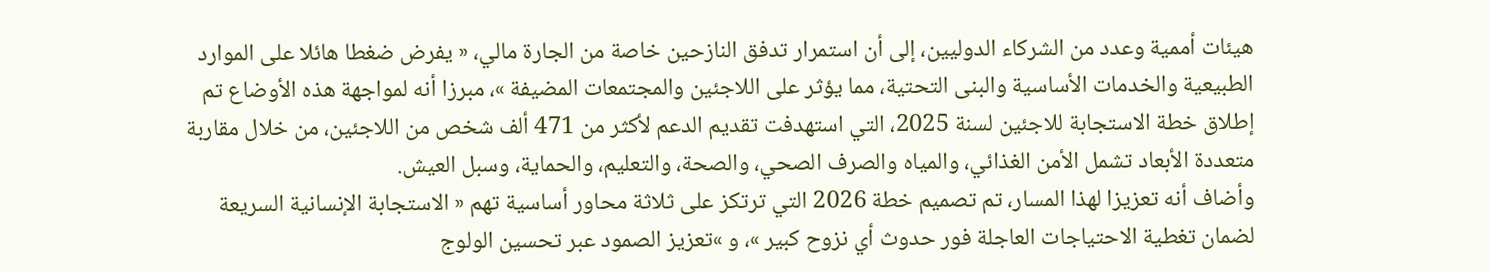هيئات أممية وعدد من الشركاء الدوليين، إلى أن استمرار تدفق النازحين خاصة من الجارة مالي، « يفرض ضغطا هائلا على الموارد الطبيعية والخدمات الأساسية والبنى التحتية، مما يؤثر على اللاجئين والمجتمعات المضيفة »، مبرزا أنه لمواجهة هذه الأوضاع تم إطلاق خطة الاستجابة للاجئين لسنة 2025، التي استهدفت تقديم الدعم لأكثر من 471 ألف شخص من اللاجئين، من خلال مقاربة متعددة الأبعاد تشمل الأمن الغذائي، والمياه والصرف الصحي، والصحة، والتعليم، والحماية، وسبل العيش.
وأضاف أنه تعزيزا لهذا المسار، تم تصميم خطة 2026 التي ترتكز على ثلاثة محاور أساسية تهم « الاستجابة الإنسانية السريعة لضمان تغطية الاحتياجات العاجلة فور حدوث أي نزوح كبير »، و »تعزيز الصمود عبر تحسين الولوج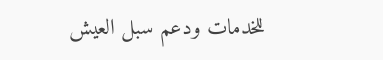للخدمات ودعم سبل العيش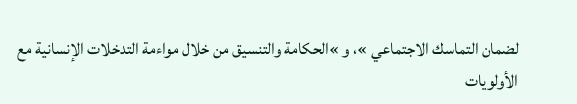لضمان التماسك الاجتماعي »، و »الحكامة والتنسيق من خلال مواءمة التدخلات الإنسانية مع الأولويات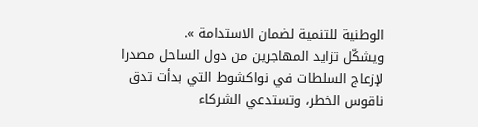الوطنية للتنمية لضمان الاستدامة ».
ويشكّل تزايد المهاجرين من دول الساحل مصدرا لإزعاج السلطات في نواكشوط التي بدأت تدق ناقوس الخطر، وتستدعي الشركاء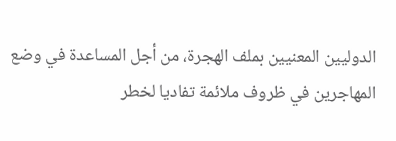الدوليين المعنيين بملف الهجرة، من أجل المساعدة في وضع المهاجرين في ظروف ملائمة تفاديا لخطر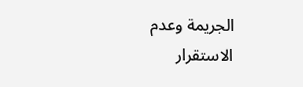الجريمة وعدم الاستقرار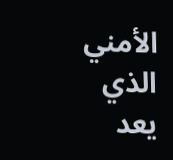الأمني الذي يعد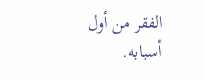الفقر من أول أسبابه.